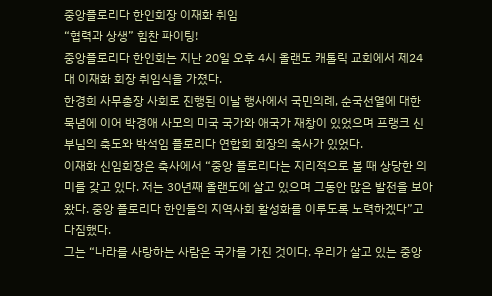중앙플로리다 한인회장 이재화 취임
“협력과 상생” 힘찬 파이팅!
중앙플로리다 한인회는 지난 20일 오후 4시 올랜도 캐톨릭 교회에서 제24대 이재화 회장 취임식을 가졌다.
한경희 사무총장 사회로 진행된 이날 행사에서 국민의례, 순국선열에 대한 묵념에 이어 박경애 사모의 미국 국가와 애국가 재창이 있었으며 프랭크 신부님의 축도와 박석임 플로리다 연합회 회장의 축사가 있었다.
이재화 신임회장은 축사에서 “중앙 플로리다는 지리적으로 볼 때 상당한 의미를 갖고 있다. 저는 30년째 올랜도에 살고 있으며 그동안 많은 발전을 보아왔다. 중앙 플로리다 한인들의 지역사회 활성화를 이루도록 노력하겠다”고 다짐했다.
그는 “나라를 사랑하는 사람은 국가를 가진 것이다. 우리가 살고 있는 중앙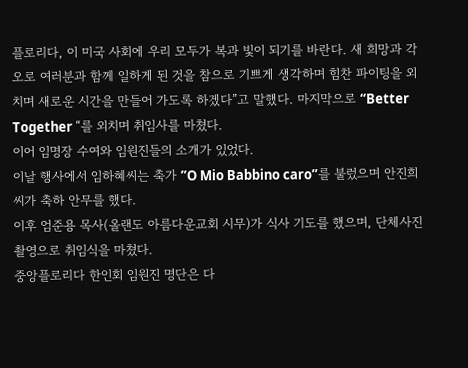플로리다, 이 미국 사회에 우리 모두가 복과 빛이 되기를 바란다. 새 희망과 각오로 여러분과 함께 일하게 된 것을 참으로 기쁘게 생각하며 힘찬 파이팅을 외치며 새로운 시간을 만들어 가도록 하겠다”고 말했다. 마지막으로 “Better Together “를 외치며 취임사를 마쳤다.
이어 임명장 수여와 임원진들의 소개가 있었다.
이날 행사에서 임하혜씨는 축가 ”O Mio Babbino caro”를 불렀으며 안진희씨가 축하 안무를 했다.
이후 엄준용 목사(올랜도 아름다운교회 시무)가 식사 기도를 했으며, 단체사진 촬영으로 취임식을 마쳤다.
중앙플로리다 한인회 임원진 명단은 다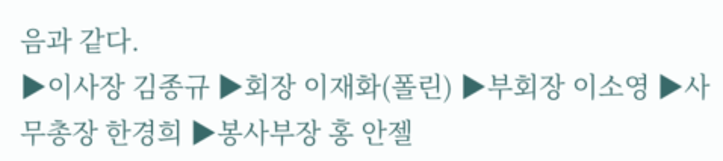음과 같다.
▶이사장 김종규 ▶회장 이재화(폴린) ▶부회장 이소영 ▶사무총장 한경희 ▶봉사부장 홍 안젤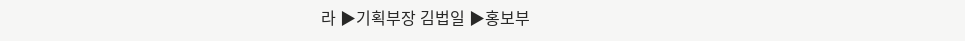라 ▶기획부장 김법일 ▶홍보부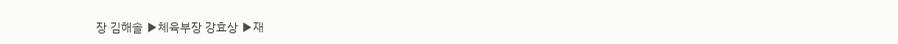장 김해솔 ▶체육부장 강효상 ▶재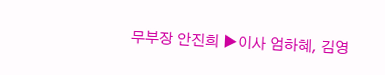무부장 안진희 ▶이사 엄하혜, 김영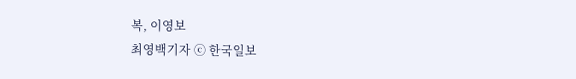복, 이영보
최영백기자 ⓒ 한국일보